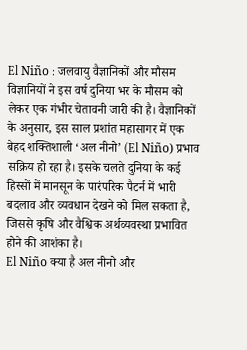El Niño : जलवायु वैज्ञानिकों और मौसम विज्ञानियों ने इस वर्ष दुनिया भर के मौसम को लेकर एक गंभीर चेतावनी जारी की है। वैज्ञानिकों के अनुसार, इस साल प्रशांत महासागर में एक बेहद शक्तिशाली ‘अल नीनो’ (El Niño) प्रभाव सक्रिय हो रहा है। इसके चलते दुनिया के कई हिस्सों में मानसून के पारंपरिक पैटर्न में भारी बदलाव और व्यवधान देखने को मिल सकता है, जिससे कृषि और वैश्विक अर्थव्यवस्था प्रभावित होने की आशंका है।
El Niño क्या है अल नीनो और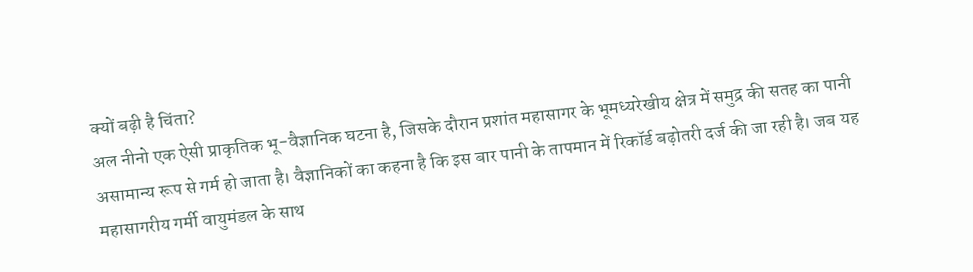क्यों बढ़ी है चिंता?
अल नीनो एक ऐसी प्राकृतिक भू-वैज्ञानिक घटना है, जिसके दौरान प्रशांत महासागर के भूमध्यरेखीय क्षेत्र में समुद्र की सतह का पानी असामान्य रूप से गर्म हो जाता है। वैज्ञानिकों का कहना है कि इस बार पानी के तापमान में रिकॉर्ड बढ़ोतरी दर्ज की जा रही है। जब यह महासागरीय गर्मी वायुमंडल के साथ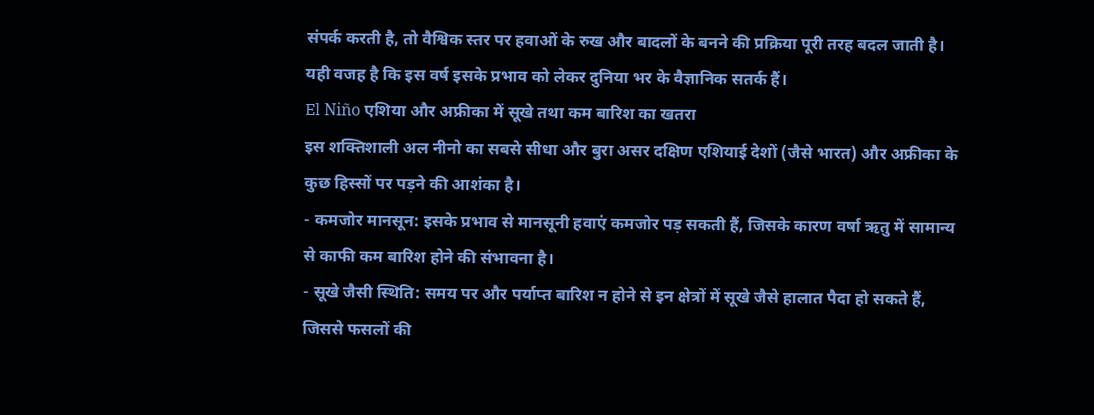संपर्क करती है, तो वैश्विक स्तर पर हवाओं के रुख और बादलों के बनने की प्रक्रिया पूरी तरह बदल जाती है। यही वजह है कि इस वर्ष इसके प्रभाव को लेकर दुनिया भर के वैज्ञानिक सतर्क हैं।
El Niño एशिया और अफ्रीका में सूखे तथा कम बारिश का खतरा
इस शक्तिशाली अल नीनो का सबसे सीधा और बुरा असर दक्षिण एशियाई देशों (जैसे भारत) और अफ्रीका के कुछ हिस्सों पर पड़ने की आशंका है।
- कमजोर मानसून: इसके प्रभाव से मानसूनी हवाएं कमजोर पड़ सकती हैं, जिसके कारण वर्षा ऋतु में सामान्य से काफी कम बारिश होने की संभावना है।
- सूखे जैसी स्थिति: समय पर और पर्याप्त बारिश न होने से इन क्षेत्रों में सूखे जैसे हालात पैदा हो सकते हैं, जिससे फसलों की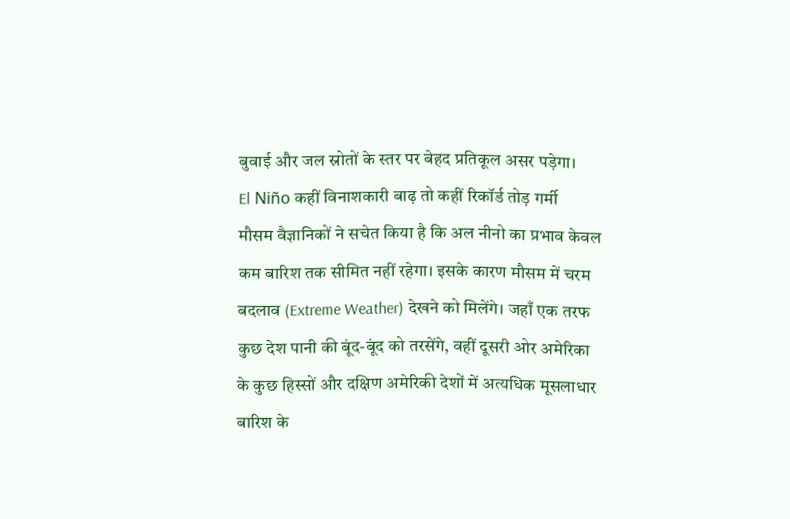बुवाई और जल स्रोतों के स्तर पर बेहद प्रतिकूल असर पड़ेगा।
El Niño कहीं विनाशकारी बाढ़ तो कहीं रिकॉर्ड तोड़ गर्मी
मौसम वैज्ञानिकों ने सचेत किया है कि अल नीनो का प्रभाव केवल कम बारिश तक सीमित नहीं रहेगा। इसके कारण मौसम में चरम बदलाव (Extreme Weather) देखने को मिलेंगे। जहाँ एक तरफ कुछ देश पानी की बूंद-बूंद को तरसेंगे, वहीं दूसरी ओर अमेरिका के कुछ हिस्सों और दक्षिण अमेरिकी देशों में अत्यधिक मूसलाधार बारिश के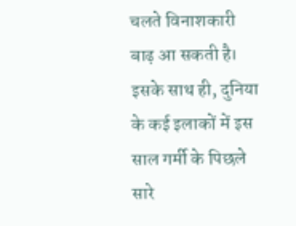चलते विनाशकारी बाढ़ आ सकती है। इसके साथ ही, दुनिया के कई इलाकों में इस साल गर्मी के पिछले सारे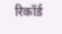रिकॉर्ड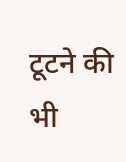टूटने की भी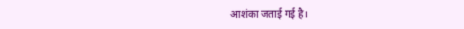आशंका जताई गई है।